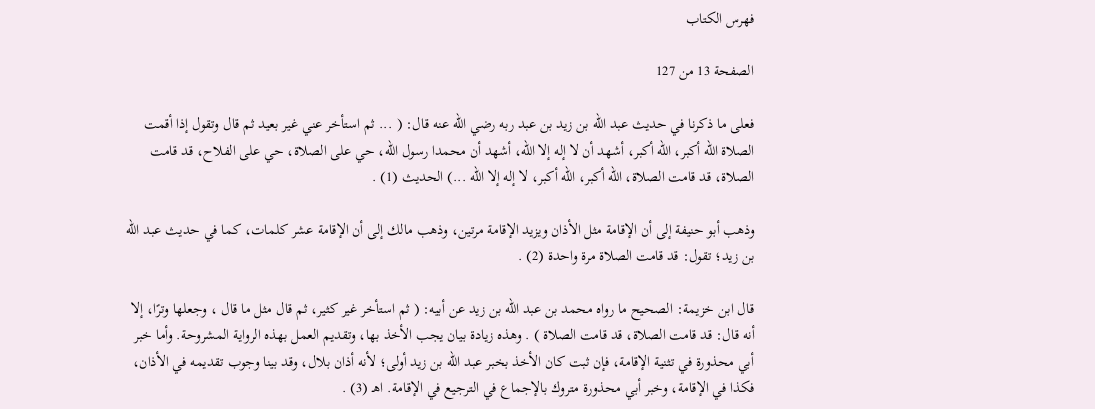فهرس الكتاب

الصفحة 13 من 127

فعلى ما ذكرنا في حديث عبد الله بن زيد بن عبد ربه رضي الله عنه قال: ( ... ثم استأخر عني غير بعيد ثم قال وتقول إذا أقمت الصلاة الله أكبر، الله أكبر، أشهد أن لا إله إلا الله، أشهد أن محمدا رسول الله، حي على الصلاة، حي على الفلاح، قد قامت الصلاة، قد قامت الصلاة، الله أكبر، الله أكبر، لا إله إلا الله ...) الحديث (1) .

وذهب أبو حنيفة إلى أن الإقامة مثل الأذان ويزيد الإقامة مرتين، وذهب مالك إلى أن الإقامة عشر كلمات، كما في حديث عبد الله بن زيد؛ تقول: قد قامت الصلاة مرة واحدة (2) .

قال ابن خزيمة: الصحيح ما رواه محمد بن عبد الله بن زيد عن أبيه: ( ثم استأخر غير كثير، ثم قال مثل ما قال ، وجعلها وترًا، إلا أنه قال: قد قامت الصلاة، قد قامت الصلاة ) . وهذه زيادة بيان يجب الأخذ بها، وتقديم العمل بهذه الرواية المشروحة. وأما خبر أبي محذورة في تثنية الإقامة، فإن ثبت كان الأخذ بخبر عبد الله بن زيد أولى؛ لأنه أذان بلال، وقد بينا وجوب تقديمه في الأذان، فكذا في الإقامة، وخبر أبي محذورة متروك بالإجماع في الترجيع في الإقامة. اهـ (3) .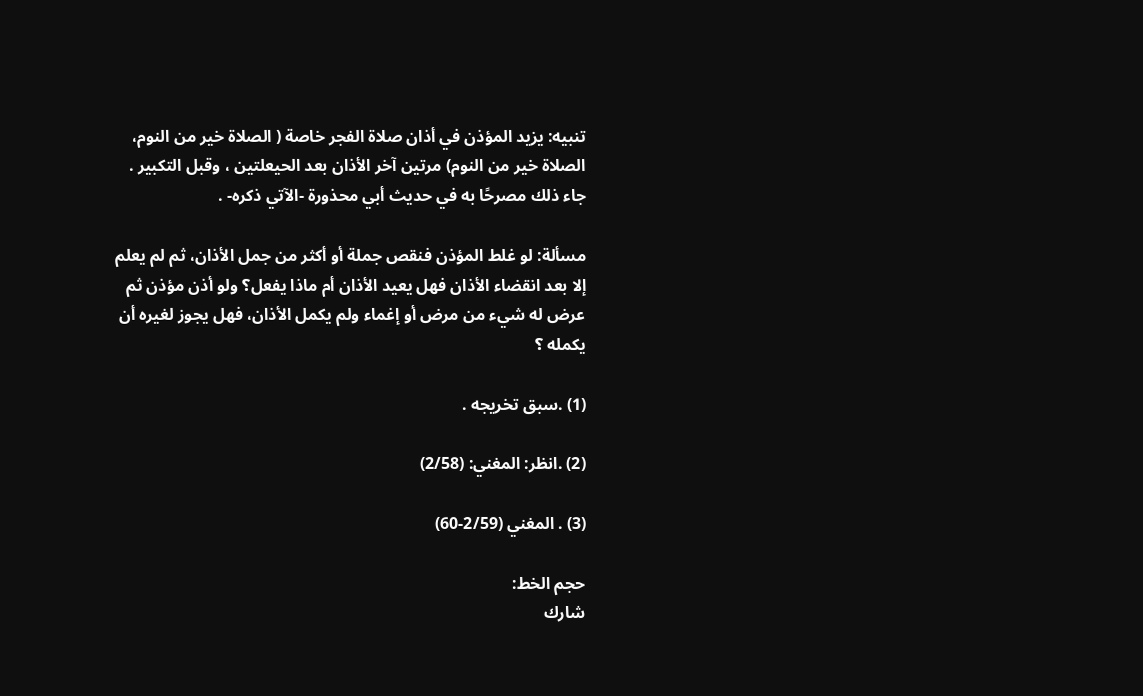تنبيه: يزيد المؤذن في أذان صلاة الفجر خاصة ( الصلاة خير من النوم، الصلاة خير من النوم) مرتين آخر الأذان بعد الحيعلتين ، وقبل التكبير . جاء ذلك مصرحًا به في حديث أبي محذورة -الآتي ذكره- .

مسألة: لو غلط المؤذن فنقص جملة أو أكثر من جمل الأذان، ثم لم يعلم إلا بعد انقضاء الأذان فهل يعيد الأذان أم ماذا يفعل؟ ولو أذن مؤذن ثم عرض له شيء من مرض أو إغماء ولم يكمل الأذان، فهل يجوز لغيره أن يكمله ؟

(1) .سبق تخريجه .

(2) .انظر: المغني: (2/58)

(3) . المغني (2/59-60)

حجم الخط:
شارك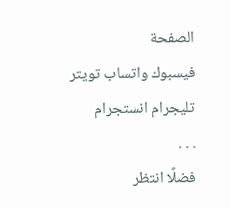الصفحة
فيسبوك واتساب تويتر تليجرام انستجرام
. . .
فضلًا انتظر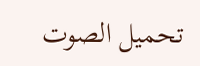تحميل الصوت